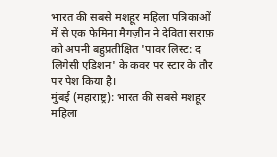भारत की सबसे मशहूर महिला पत्रिकाओं में से एक फेमिना मैगज़ीन ने देविता सराफ़ को अपनी बहुप्रतीक्षित 'पावर लिस्ट: द लिगेसी एडिशन' के कवर पर स्टार के तौर पर पेश किया है।
मुंबई (महाराष्ट्र): भारत की सबसे मशहूर महिला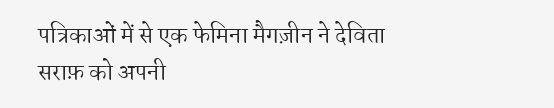पत्रिकाओं में से एक फेमिना मैगज़ीन ने देविता सराफ़ को अपनी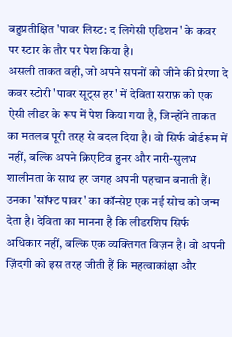बहुप्रतीक्षित 'पावर लिस्ट: द लिगेसी एडिशन' के कवर पर स्टार के तौर पर पेश किया है।
असली ताकत वही, जो अपने सपनों को जीने की प्रेरणा दे
कवर स्टोरी 'पावर सूट्स हर' में देविता सराफ़ को एक ऐसी लीडर के रूप में पेश किया गया है, जिन्होंने ताकत का मतलब पूरी तरह से बदल दिया है। वो सिर्फ बोर्डरूम में नहीं, बल्कि अपने क्रिएटिव हुनर और नारी-सुलभ शालीनता के साथ हर जगह अपनी पहचान बनाती हैं। उनका 'सॉफ्ट पावर' का कॉन्सेप्ट एक नई सोच को जन्म देता है। देविता का मानना है कि लीडरशिप सिर्फ अधिकार नहीं, बल्कि एक व्यक्तिगत विज़न है। वो अपनी ज़िंदगी को इस तरह जीती हैं कि महत्वाकांक्षा और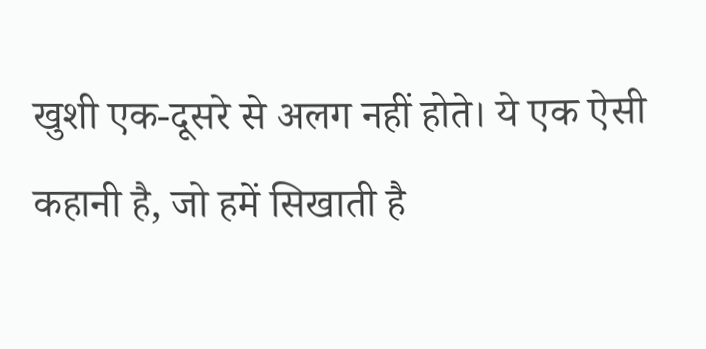खुशी एक-दूसरे से अलग नहीं होते। ये एक ऐसी कहानी है, जो हमें सिखाती है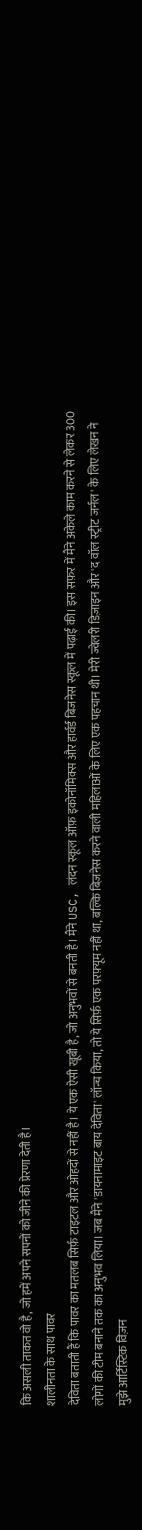कि असली ताकत वो है, जो हमें अपने सपनों को जीने की प्रेरणा देती है।
शालीनता के साथ पावर
देविता बताती हैं कि पावर का मतलब सिर्फ़ टाइटल और ओहदों से नहीं है। ये एक ऐसी खूबी है, जो अनुभवों से बनती है। मैंने USC, लंदन स्कूल ऑफ़ इकोनॉमिक्स और हार्वर्ड बिजनेस स्कूल में पढ़ाई की। इस सफ़र में मैंने अकेले काम करने से लेकर 300 लोगों की टीम बनाने तक का अनुभव लिया। जब मैंने 'डायनामाइट बाय देविता' लॉन्च किया, तो ये सिर्फ़ एक परफ़्यूम नहीं था, बल्कि बिज़नेस करने वाली महिलाओं के लिए एक पहचान थी। मेरी ज्वेलरी डिज़ाइन और 'द वॉल स्ट्रीट जर्नल' के लिए लेखन ने मुझे आर्टिस्टिक विज़न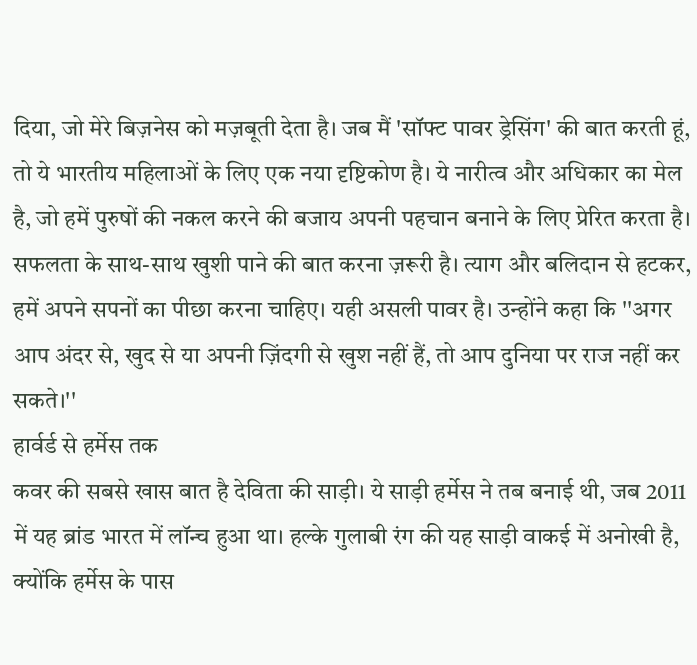दिया, जो मेरे बिज़नेस को मज़बूती देता है। जब मैं 'सॉफ्ट पावर ड्रेसिंग' की बात करती हूं, तो ये भारतीय महिलाओं के लिए एक नया दृष्टिकोण है। ये नारीत्व और अधिकार का मेल है, जो हमें पुरुषों की नकल करने की बजाय अपनी पहचान बनाने के लिए प्रेरित करता है। सफलता के साथ-साथ खुशी पाने की बात करना ज़रूरी है। त्याग और बलिदान से हटकर, हमें अपने सपनों का पीछा करना चाहिए। यही असली पावर है। उन्होंने कहा कि ''अगर आप अंदर से, खुद से या अपनी ज़िंदगी से खुश नहीं हैं, तो आप दुनिया पर राज नहीं कर सकते।''
हार्वर्ड से हर्मेस तक
कवर की सबसे खास बात है देविता की साड़ी। ये साड़ी हर्मेस ने तब बनाई थी, जब 2011 में यह ब्रांड भारत में लॉन्च हुआ था। हल्के गुलाबी रंग की यह साड़ी वाकई में अनोखी है, क्योंकि हर्मेस के पास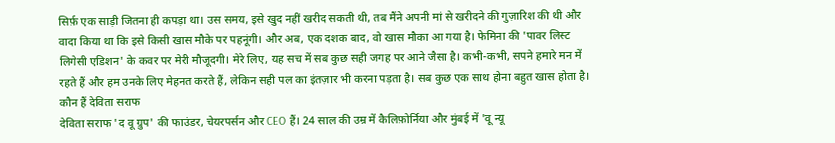सिर्फ़ एक साड़ी जितना ही कपड़ा था। उस समय, इसे खुद नहीं खरीद सकती थी, तब मैंने अपनी मां से खरीदने की गुज़ारिश की थी और वादा किया था कि इसे किसी खास मौके पर पहनूंगी। और अब, एक दशक बाद, वो खास मौका आ गया है। फेमिना की 'पावर लिस्ट लिगेसी एडिशन' के कवर पर मेरी मौजूदगी। मेरे लिए, यह सच में सब कुछ सही जगह पर आने जैसा है। कभी-कभी, सपने हमारे मन में रहते हैं और हम उनके लिए मेहनत करते हैं, लेकिन सही पल का इंतज़ार भी करना पड़ता है। सब कुछ एक साथ होना बहुत खास होता है।
कौन हैं देविता सराफ
देविता सराफ 'द वू ग्रुप' की फाउंडर, चेयरपर्सन और CEO हैं। 24 साल की उम्र में कैलिफ़ोर्निया और मुंबई में 'वू न्यू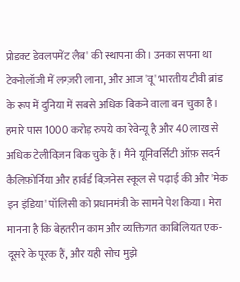प्रोडक्ट डेवलपमेंट लैब' की स्थापना की। उनका सपना था टेक्नोलॉजी में लग्ज़री लाना, और आज 'वू' भारतीय टीवी ब्रांड के रूप में दुनिया में सबसे अधिक बिकने वाला बन चुका है। हमारे पास 1000 करोड़ रुपये का रेवेन्यू है और 40 लाख से अधिक टेलीविज़न बिक चुके हैं। मैंने यूनिवर्सिटी ऑफ़ सदर्न कैलिफ़ोर्निया और हार्वर्ड बिज़नेस स्कूल से पढ़ाई की और 'मेक इन इंडिया' पॉलिसी को प्रधानमंत्री के सामने पेश किया। मेरा मानना है कि बेहतरीन काम और व्यक्तिगत काबिलियत एक-दूसरे के पूरक हैं, और यही सोच मुझे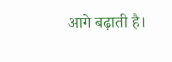आगे बढ़ाती है।